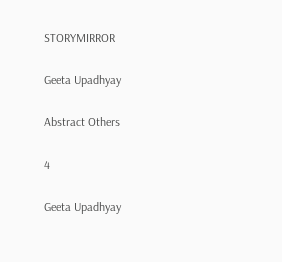STORYMIRROR

Geeta Upadhyay

Abstract Others

4

Geeta Upadhyay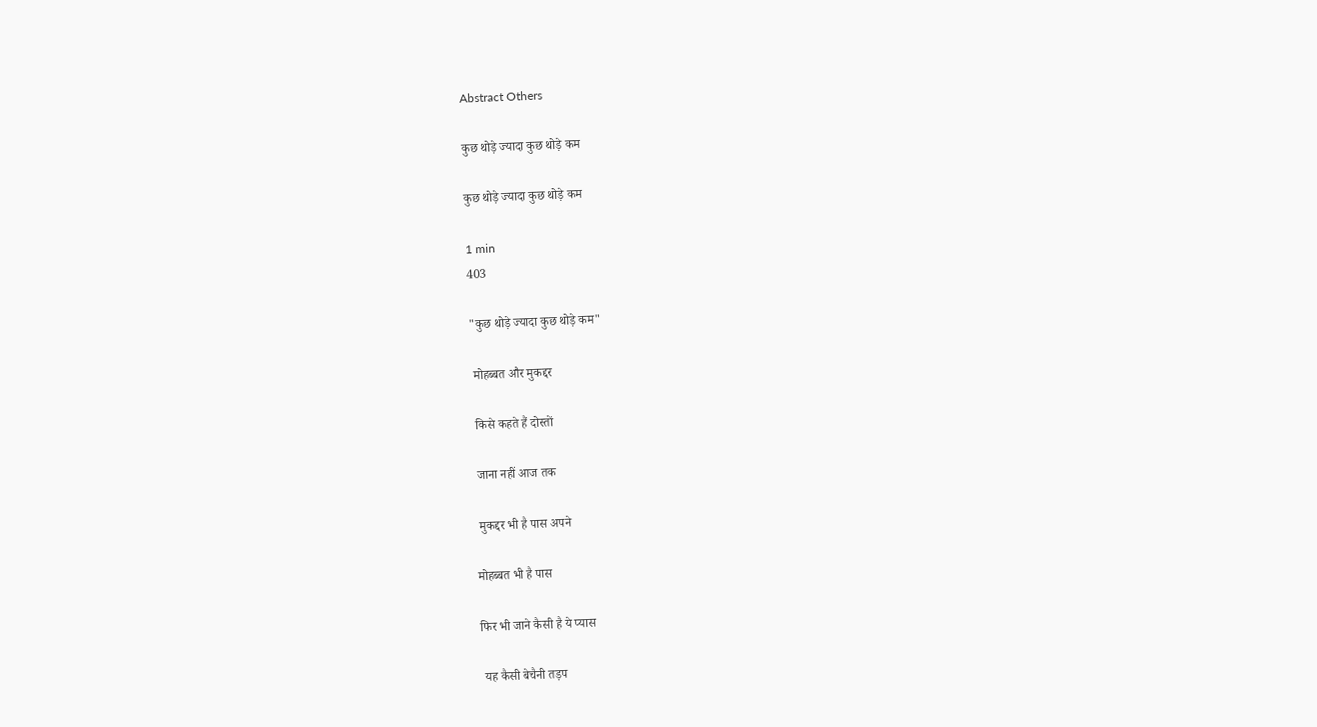Abstract Others

कुछ थोड़े ज्यादा कुछ थोड़े कम

कुछ थोड़े ज्यादा कुछ थोड़े कम

1 min
403

"कुछ थोड़े ज्यादा कुछ थोड़े कम"

 मोहब्बत और मुकद्दर

 किसे कहते हैं दोस्तों

 जाना नहीं आज तक

 मुकद्दर भी है पास अपने

मोहब्बत भी है पास

फिर भी जाने कैसी है ये प्यास

 यह कैसी बेचैनी तड़प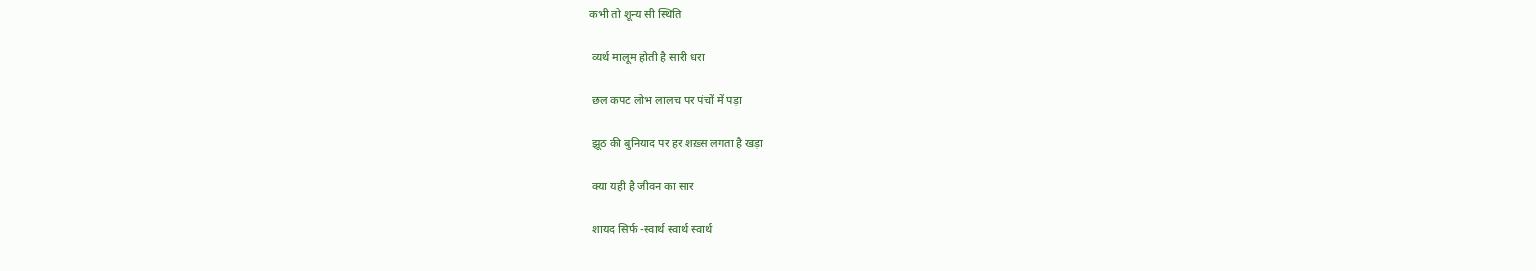कभी तो शून्य सी स्थिति

 व्यर्थ मालूम होती है सारी धरा

 छल कपट लोभ लालच पर पंचों में पड़ा

 झूठ की बुनियाद पर हर शख़्स लगता है खड़ा

 क्या यही है जीवन का सार

 शायद सिर्फ -स्वार्थ स्वार्थ स्वार्थ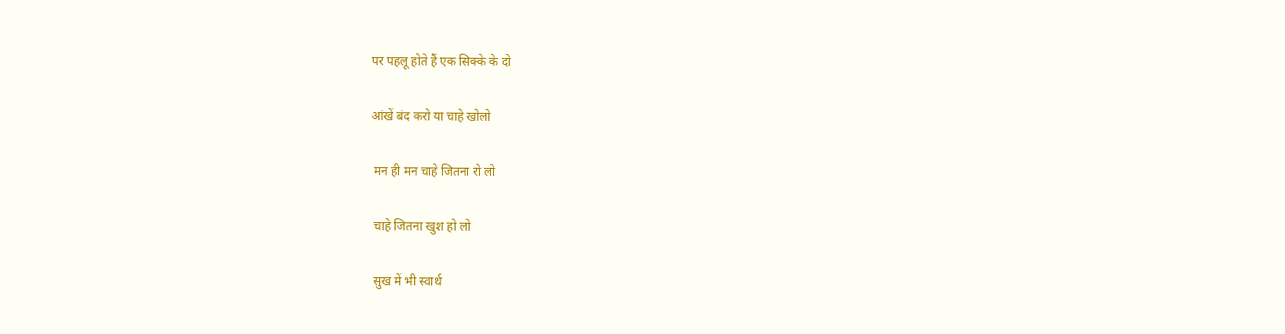पर पहलू होते हैं एक सिक्के के दो

आंखें बंद करो या चाहे खोलो

 मन ही मन चाहे जितना रो लो

 चाहे जितना खुश हो लो

 सुख में भी स्वार्थ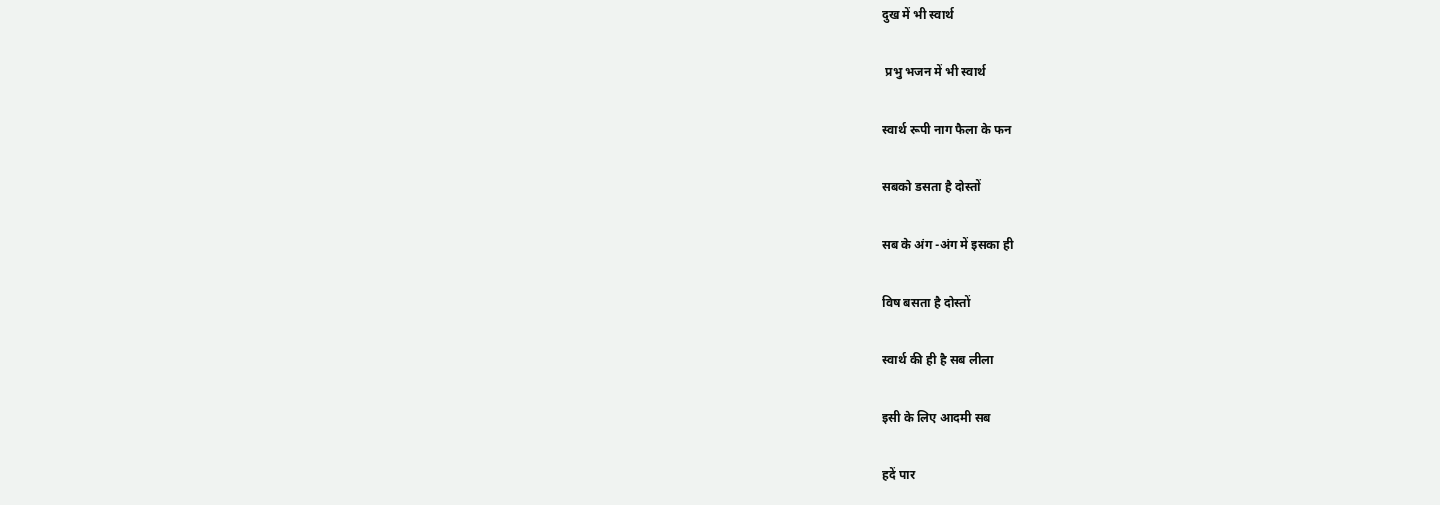दुख में भी स्वार्थ

 प्रभु भजन में भी स्वार्थ

स्वार्थ रूपी नाग फैला के फन

सबको डसता है दोस्तों

सब के अंग -अंग में इसका ही

विष बसता है दोस्तों

स्वार्थ की ही है सब लीला

इसी के लिए आदमी सब

हदें पार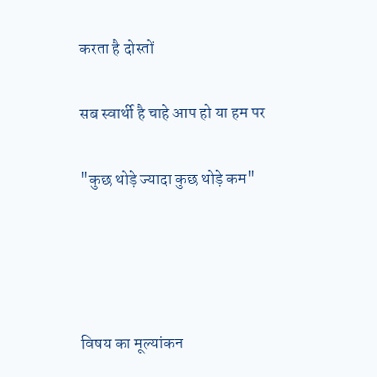करता है दोस्तों

सब स्वार्थी है चाहे आप हो या हम पर

"कुछ थोड़े ज्यादा कुछ थोड़े कम"




विषय का मूल्यांकन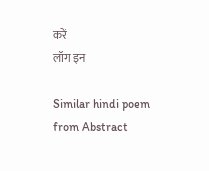करें
लॉग इन

Similar hindi poem from Abstract